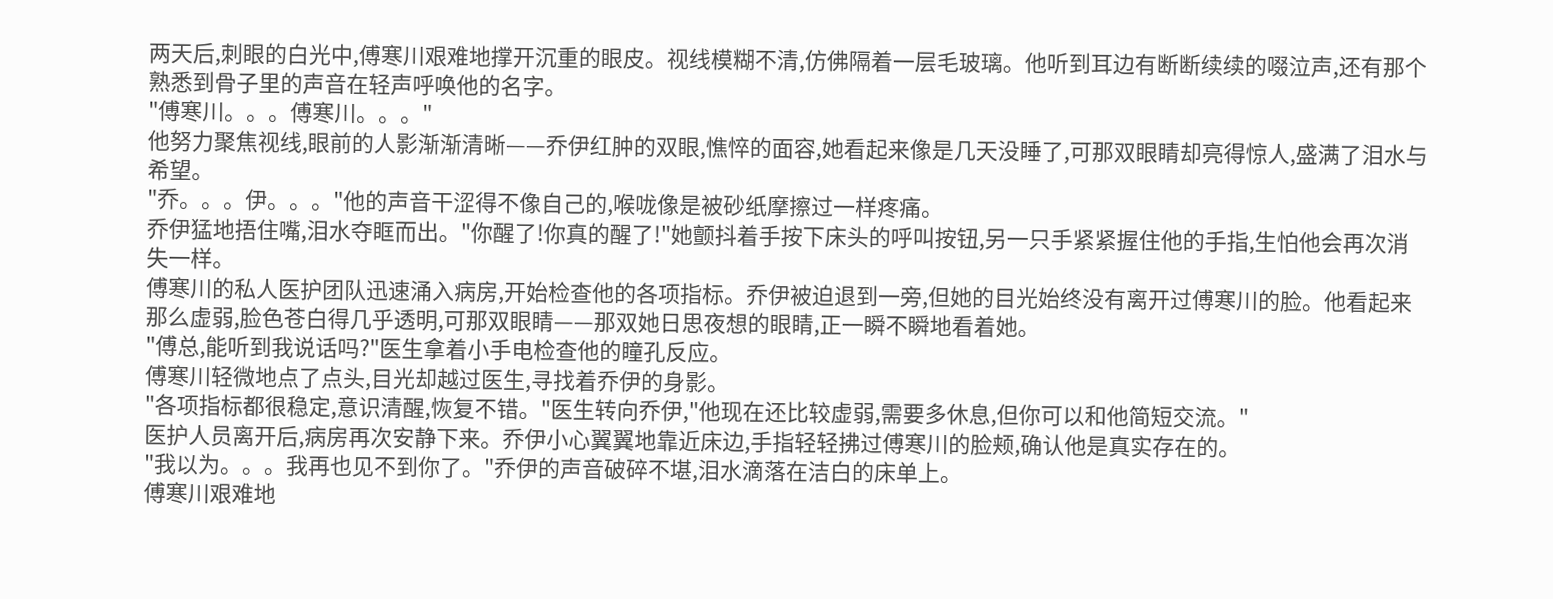两天后,刺眼的白光中,傅寒川艰难地撑开沉重的眼皮。视线模糊不清,仿佛隔着一层毛玻璃。他听到耳边有断断续续的啜泣声,还有那个熟悉到骨子里的声音在轻声呼唤他的名字。
"傅寒川。。。傅寒川。。。"
他努力聚焦视线,眼前的人影渐渐清晰——乔伊红肿的双眼,憔悴的面容,她看起来像是几天没睡了,可那双眼睛却亮得惊人,盛满了泪水与希望。
"乔。。。伊。。。"他的声音干涩得不像自己的,喉咙像是被砂纸摩擦过一样疼痛。
乔伊猛地捂住嘴,泪水夺眶而出。"你醒了!你真的醒了!"她颤抖着手按下床头的呼叫按钮,另一只手紧紧握住他的手指,生怕他会再次消失一样。
傅寒川的私人医护团队迅速涌入病房,开始检查他的各项指标。乔伊被迫退到一旁,但她的目光始终没有离开过傅寒川的脸。他看起来那么虚弱,脸色苍白得几乎透明,可那双眼睛——那双她日思夜想的眼睛,正一瞬不瞬地看着她。
"傅总,能听到我说话吗?"医生拿着小手电检查他的瞳孔反应。
傅寒川轻微地点了点头,目光却越过医生,寻找着乔伊的身影。
"各项指标都很稳定,意识清醒,恢复不错。"医生转向乔伊,"他现在还比较虚弱,需要多休息,但你可以和他简短交流。"
医护人员离开后,病房再次安静下来。乔伊小心翼翼地靠近床边,手指轻轻拂过傅寒川的脸颊,确认他是真实存在的。
"我以为。。。我再也见不到你了。"乔伊的声音破碎不堪,泪水滴落在洁白的床单上。
傅寒川艰难地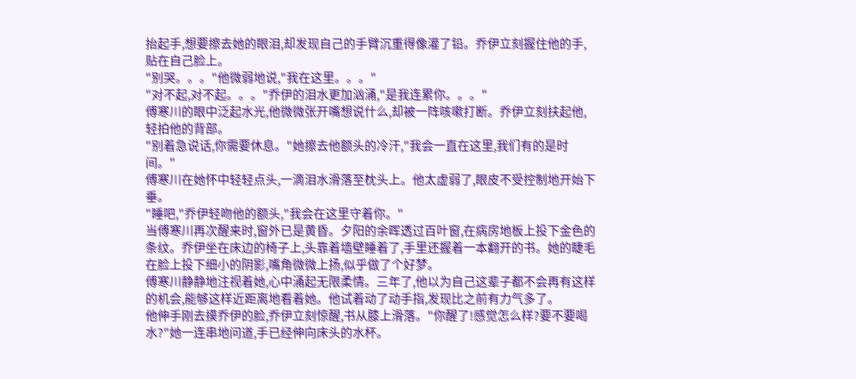抬起手,想要擦去她的眼泪,却发现自己的手臂沉重得像灌了铅。乔伊立刻握住他的手,贴在自己脸上。
"别哭。。。"他微弱地说,"我在这里。。。"
"对不起,对不起。。。"乔伊的泪水更加汹涌,"是我连累你。。。"
傅寒川的眼中泛起水光,他微微张开嘴想说什么,却被一阵咳嗽打断。乔伊立刻扶起他,轻拍他的背部。
"别着急说话,你需要休息。"她擦去他额头的冷汗,"我会一直在这里,我们有的是时间。"
傅寒川在她怀中轻轻点头,一滴泪水滑落至枕头上。他太虚弱了,眼皮不受控制地开始下垂。
"睡吧,"乔伊轻吻他的额头,"我会在这里守着你。"
当傅寒川再次醒来时,窗外已是黄昏。夕阳的余晖透过百叶窗,在病房地板上投下金色的条纹。乔伊坐在床边的椅子上,头靠着墙壁睡着了,手里还握着一本翻开的书。她的睫毛在脸上投下细小的阴影,嘴角微微上扬,似乎做了个好梦。
傅寒川静静地注视着她,心中涌起无限柔情。三年了,他以为自己这辈子都不会再有这样的机会,能够这样近距离地看着她。他试着动了动手指,发现比之前有力气多了。
他伸手刚去摸乔伊的脸,乔伊立刻惊醒,书从膝上滑落。"你醒了!感觉怎么样?要不要喝水?"她一连串地问道,手已经伸向床头的水杯。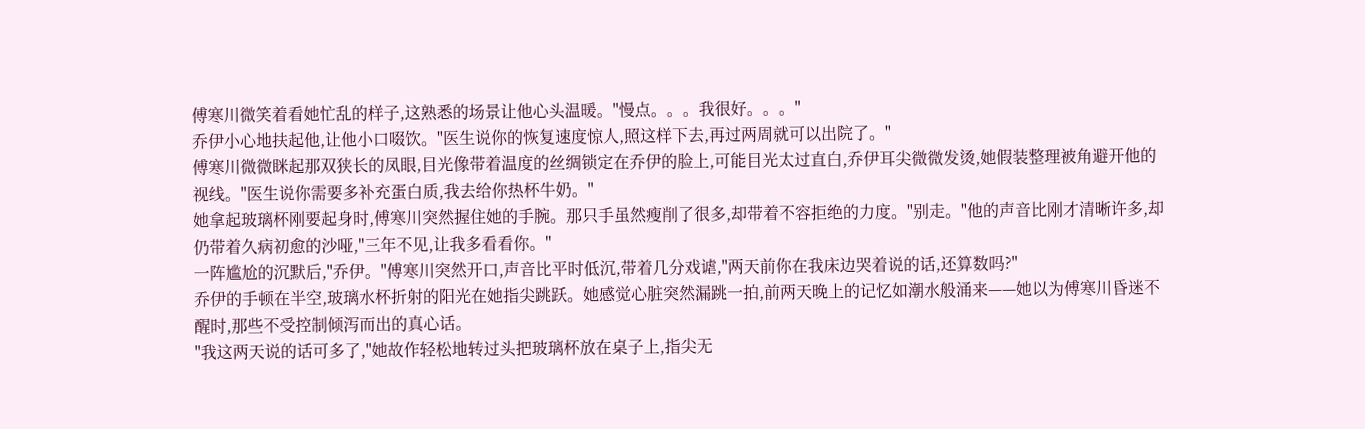傅寒川微笑着看她忙乱的样子,这熟悉的场景让他心头温暖。"慢点。。。我很好。。。"
乔伊小心地扶起他,让他小口啜饮。"医生说你的恢复速度惊人,照这样下去,再过两周就可以出院了。"
傅寒川微微眯起那双狭长的凤眼,目光像带着温度的丝绸锁定在乔伊的脸上,可能目光太过直白,乔伊耳尖微微发烫,她假装整理被角避开他的视线。"医生说你需要多补充蛋白质,我去给你热杯牛奶。"
她拿起玻璃杯刚要起身时,傅寒川突然握住她的手腕。那只手虽然瘦削了很多,却带着不容拒绝的力度。"别走。"他的声音比刚才清晰许多,却仍带着久病初愈的沙哑,"三年不见,让我多看看你。"
一阵尴尬的沉默后,"乔伊。"傅寒川突然开口,声音比平时低沉,带着几分戏谑,"两天前你在我床边哭着说的话,还算数吗?"
乔伊的手顿在半空,玻璃水杯折射的阳光在她指尖跳跃。她感觉心脏突然漏跳一拍,前两天晚上的记忆如潮水般涌来——她以为傅寒川昏迷不醒时,那些不受控制倾泻而出的真心话。
"我这两天说的话可多了,"她故作轻松地转过头把玻璃杯放在桌子上,指尖无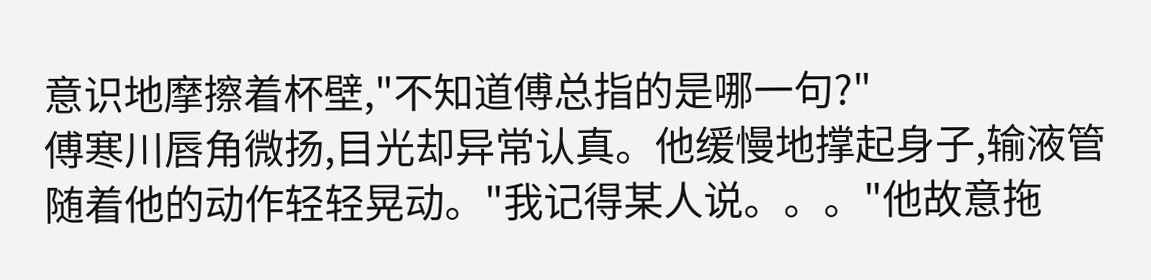意识地摩擦着杯壁,"不知道傅总指的是哪一句?"
傅寒川唇角微扬,目光却异常认真。他缓慢地撑起身子,输液管随着他的动作轻轻晃动。"我记得某人说。。。"他故意拖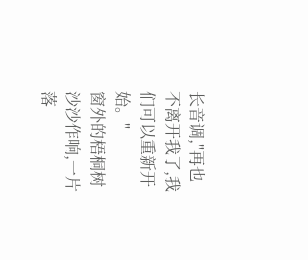长音调,"再也不离开我了,我们可以重新开始。"
窗外的梧桐树沙沙作响,一片落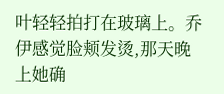叶轻轻拍打在玻璃上。乔伊感觉脸颊发烫,那天晚上她确